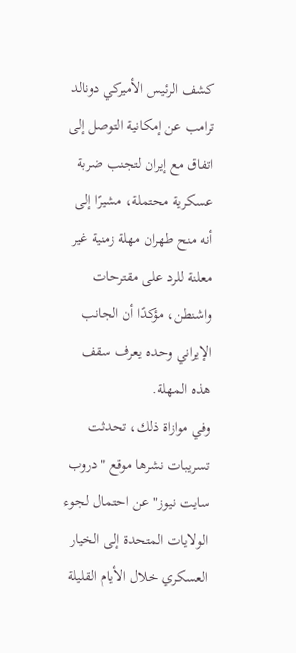كشف الرئيس الأميركي دونالد ترامب عن إمكانية التوصل إلى اتفاق مع إيران لتجنب ضربة عسكرية محتملة، مشيرًا إلى أنه منح طهران مهلة زمنية غير معلنة للرد على مقترحات واشنطن، مؤكدًا أن الجانب الإيراني وحده يعرف سقف هذه المهلة.
وفي موازاة ذلك، تحدثت تسريبات نشرها موقع "دروب سايت نيوز" عن احتمال لجوء الولايات المتحدة إلى الخيار العسكري خلال الأيام القليلة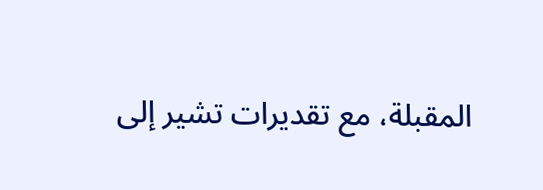المقبلة، مع تقديرات تشير إلى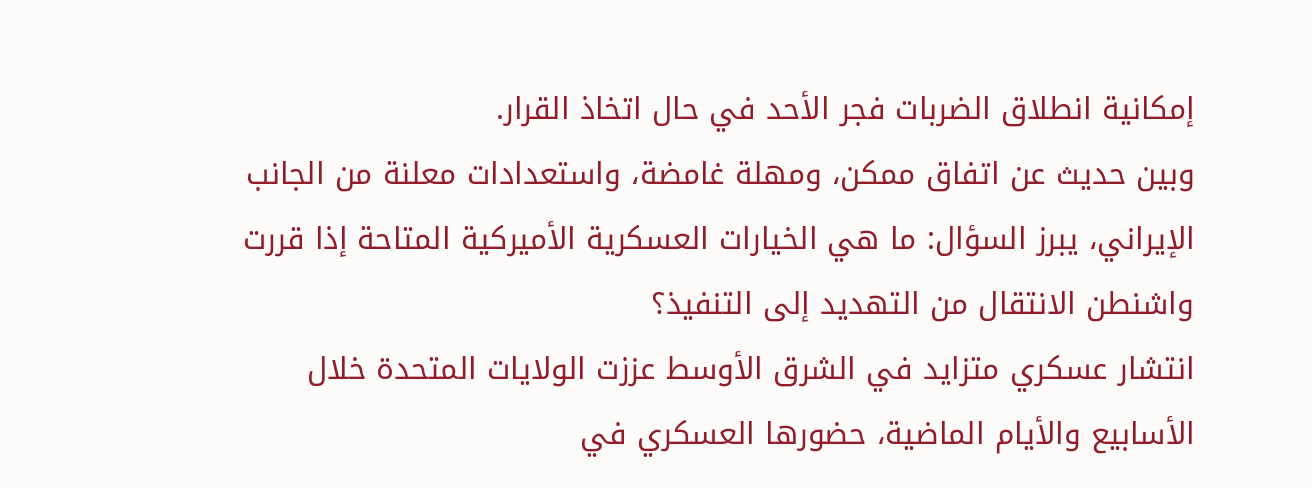إمكانية انطلاق الضربات فجر الأحد في حال اتخاذ القرار.
وبين حديث عن اتفاق ممكن، ومهلة غامضة، واستعدادات معلنة من الجانب الإيراني، يبرز السؤال: ما هي الخيارات العسكرية الأميركية المتاحة إذا قررت واشنطن الانتقال من التهديد إلى التنفيذ؟
انتشار عسكري متزايد في الشرق الأوسط عززت الولايات المتحدة خلال الأسابيع والأيام الماضية، حضورها العسكري في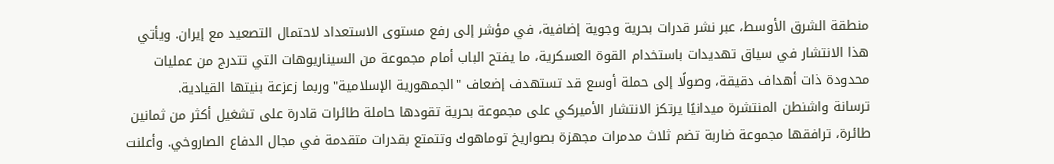منطقة الشرق الأوسط، عبر نشر قدرات بحرية وجوية إضافية، في مؤشر إلى رفع مستوى الاستعداد لاحتمال التصعيد مع إيران. ويأتي هذا الانتشار في سياق تهديدات باستخدام القوة العسكرية، ما يفتح الباب أمام مجموعة من السيناريوهات التي تتدرج من عمليات محدودة ذات أهداف دقيقة، وصولًا إلى حملة أوسع قد تستهدف إضعاف "الجمهورية الإسلامية" وربما زعزعة بنيتها القيادية.
ترسانة واشنطن المنتشرة ميدانيًا يرتكز الانتشار الأميركي على مجموعة بحرية تقودها حاملة طائرات قادرة على تشغيل أكثر من ثمانين طائرة، ترافقها مجموعة ضاربة تضم ثلاث مدمرات مجهزة بصواريخ توماهوك وتتمتع بقدرات متقدمة في مجال الدفاع الصاروخي. وأعلنت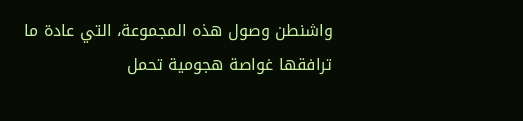واشنطن وصول هذه المجموعة، التي عادة ما ترافقها غواصة هجومية تحمل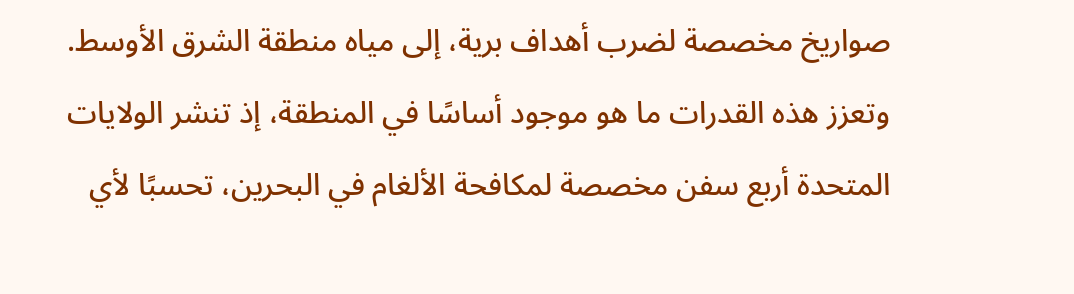صواريخ مخصصة لضرب أهداف برية، إلى مياه منطقة الشرق الأوسط.
وتعزز هذه القدرات ما هو موجود أساسًا في المنطقة، إذ تنشر الولايات المتحدة أربع سفن مخصصة لمكافحة الألغام في البحرين، تحسبًا لأي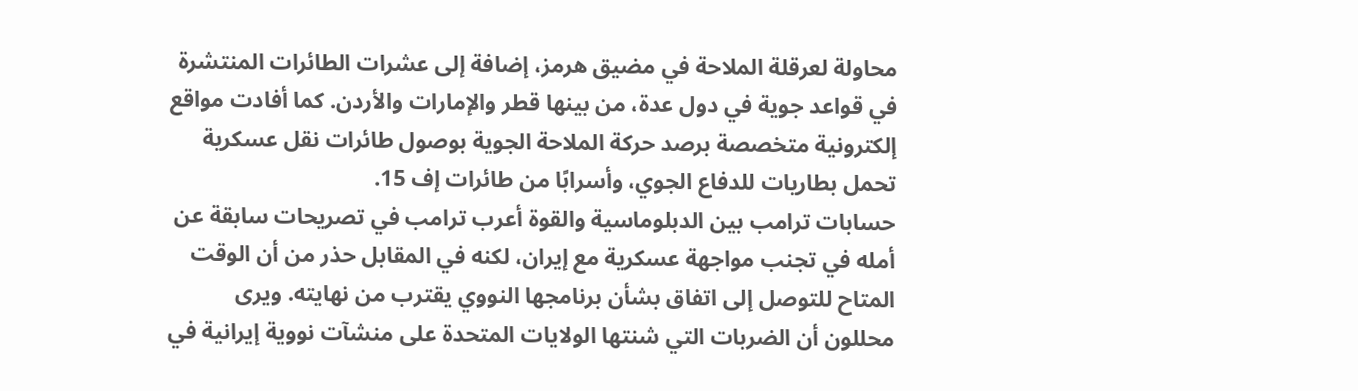محاولة لعرقلة الملاحة في مضيق هرمز، إضافة إلى عشرات الطائرات المنتشرة في قواعد جوية في دول عدة، من بينها قطر والإمارات والأردن. كما أفادت مواقع إلكترونية متخصصة برصد حركة الملاحة الجوية بوصول طائرات نقل عسكرية تحمل بطاريات للدفاع الجوي، وأسرابًا من طائرات إف 15.
حسابات ترامب بين الدبلوماسية والقوة أعرب ترامب في تصريحات سابقة عن أمله في تجنب مواجهة عسكرية مع إيران، لكنه في المقابل حذر من أن الوقت المتاح للتوصل إلى اتفاق بشأن برنامجها النووي يقترب من نهايته. ويرى محللون أن الضربات التي شنتها الولايات المتحدة على منشآت نووية إيرانية في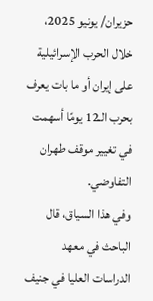حزيران/ يونيو 2025، خلال الحرب الإسرائيلية على إيران أو ما بات يعرف بحرب الـ12 يومًا أسهمت في تغيير موقف طهران التفاوضي.
وفي هذا السياق، قال الباحث في معهد الدراسات العليا في جنيف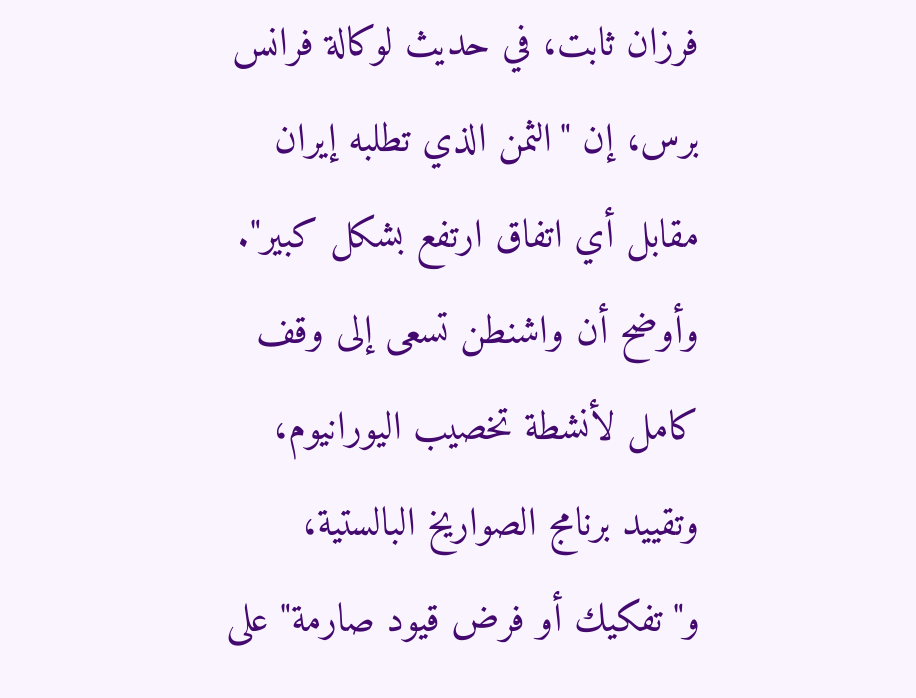فرزان ثابت، في حديث لوكالة فرانس برس، إن "الثمن الذي تطلبه إيران مقابل أي اتفاق ارتفع بشكل كبير". وأوضح أن واشنطن تسعى إلى وقف كامل لأنشطة تخصيب اليورانيوم، وتقييد برنامج الصواريخ البالستية، و"تفكيك أو فرض قيود صارمة" على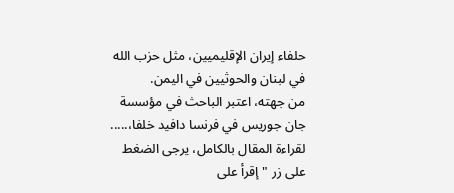حلفاء إيران الإقليميين، مثل حزب الله في لبنان والحوثيين في اليمن.
من جهته، اعتبر الباحث في مؤسسة جان جوريس في فرنسا دافيد خلفا،.....
لقراءة المقال بالكامل، يرجى الضغط على زر "إقرأ على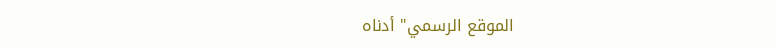الموقع الرسمي" أدناه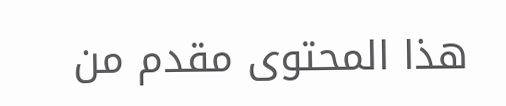هذا المحتوى مقدم من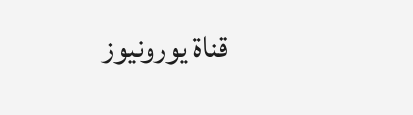قناة يورونيوز